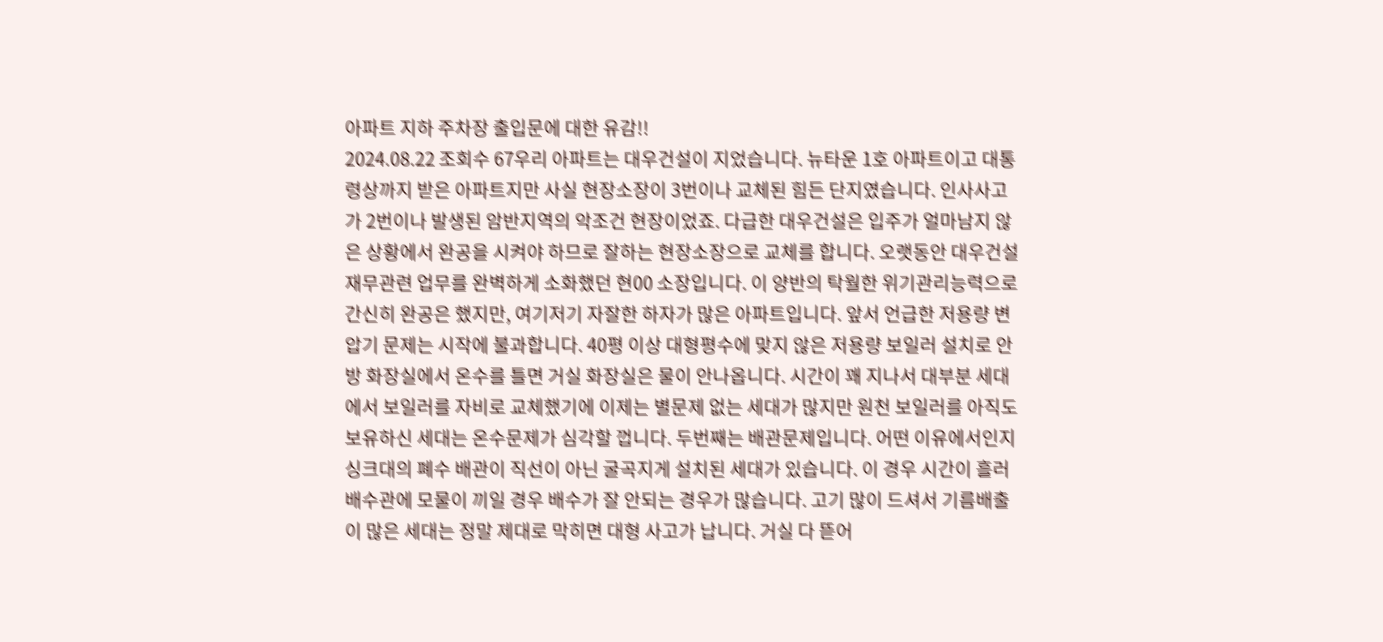아파트 지하 주차장 출입문에 대한 유감!!
2024.08.22 조회수 67우리 아파트는 대우건설이 지었습니다. 뉴타운 1호 아파트이고 대통령상까지 받은 아파트지만 사실 현장소장이 3번이나 교체된 힘든 단지였습니다. 인사사고가 2번이나 발생된 암반지역의 악조건 현장이었죠. 다급한 대우건설은 입주가 얼마남지 않은 상황에서 완공을 시켜야 하므로 잘하는 현장소장으로 교체를 합니다. 오랫동안 대우건설 재무관련 업무를 완벽하게 소화했던 현00 소장입니다. 이 양반의 탁월한 위기관리능력으로 간신히 완공은 했지만, 여기저기 자잘한 하자가 많은 아파트입니다. 앞서 언급한 저용량 변압기 문제는 시작에 불과합니다. 40평 이상 대형평수에 맞지 않은 저용량 보일러 설치로 안방 화장실에서 온수를 틀면 거실 화장실은 물이 안나옵니다. 시간이 꽤 지나서 대부분 세대에서 보일러를 자비로 교체했기에 이제는 별문제 없는 세대가 많지만 원천 보일러를 아직도 보유하신 세대는 온수문제가 심각할 껍니다. 두번째는 배관문제입니다. 어떤 이유에서인지 싱크대의 폐수 배관이 직선이 아닌 굴곡지게 설치된 세대가 있습니다. 이 경우 시간이 흘러 배수관에 모물이 끼일 경우 배수가 잘 안되는 경우가 많습니다. 고기 많이 드셔서 기름배출이 많은 세대는 정말 제대로 막히면 대형 사고가 납니다. 거실 다 뜯어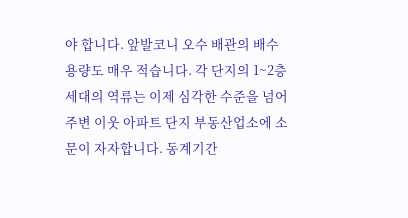야 합니다. 앞발코니 오수 배관의 배수용량도 매우 적습니다. 각 단지의 1~2층 세대의 역류는 이제 심각한 수준을 넘어 주변 이웃 아파트 단지 부동산업소에 소문이 자자합니다. 동계기간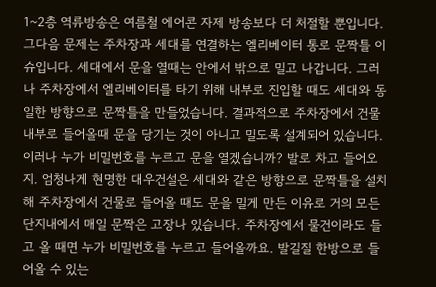1~2층 역류방송은 여름철 에어콘 자제 방송보다 더 처절할 뿐입니다. 그다음 문제는 주차장과 세대를 연결하는 엘리베이터 통로 문짝틀 이슈입니다. 세대에서 문을 열때는 안에서 밖으로 밀고 나갑니다. 그러나 주차장에서 엘리베이터를 타기 위해 내부로 진입할 때도 세대와 동일한 방향으로 문짝틀을 만들었습니다. 결과적으로 주차장에서 건물 내부로 들어올때 문을 당기는 것이 아니고 밀도록 설계되어 있습니다. 이러나 누가 비밀번호를 누르고 문을 열겠습니까? 발로 차고 들어오지. 엄청나게 현명한 대우건설은 세대와 같은 방향으로 문짝틀을 설치해 주차장에서 건물로 들어올 때도 문을 밀게 만든 이유로 거의 모든 단지내에서 매일 문짝은 고장나 있습니다. 주차장에서 물건이라도 들고 올 때면 누가 비밀번호를 누르고 들어올까요. 발길질 한방으로 들어올 수 있는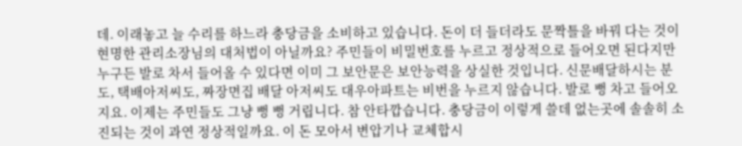데. 이래놓고 늘 수리를 하느라 충당금을 소비하고 있습니다. 돈이 더 들더라도 문짝틀을 바꿔 다는 것이 현명한 관리소장님의 대처법이 아닐까요? 주민들이 비밀번호를 누르고 정상적으로 들어오면 된다지만 누구든 발로 차서 들어올 수 있다면 이미 그 보안문은 보안능력을 상실한 것입니다. 신문배달하시는 분도, 택배아저씨도, 짜장면집 배달 아저씨도 대우아파트는 비번을 누르지 않습니다. 발로 뻥 차고 들어오지요. 이제는 주민들도 그냥 뻥 뻥 거립니다. 참 안타깝습니다. 충당금이 이렇게 쓸데 없는곳에 솔솔히 소진되는 것이 과연 정상적일까요. 이 돈 모아서 변압기나 교체합시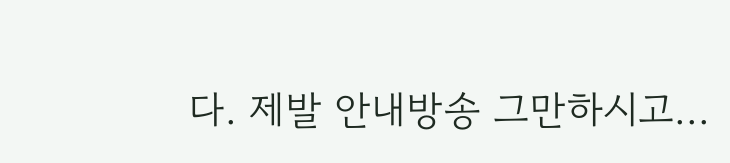다. 제발 안내방송 그만하시고...